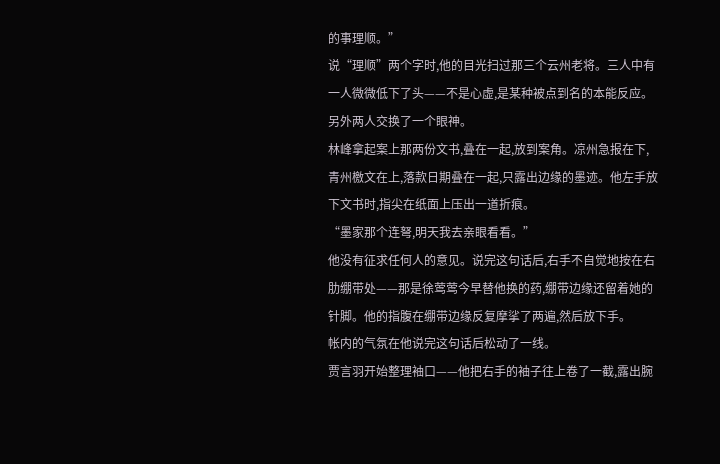的事理顺。”
说“理顺”两个字时,他的目光扫过那三个云州老将。三人中有一人微微低下了头——不是心虚,是某种被点到名的本能反应。另外两人交换了一个眼神。
林峰拿起案上那两份文书,叠在一起,放到案角。凉州急报在下,青州檄文在上,落款日期叠在一起,只露出边缘的墨迹。他左手放下文书时,指尖在纸面上压出一道折痕。
“墨家那个连弩,明天我去亲眼看看。”
他没有征求任何人的意见。说完这句话后,右手不自觉地按在右肋绷带处——那是徐莺莺今早替他换的药,绷带边缘还留着她的针脚。他的指腹在绷带边缘反复摩挲了两遍,然后放下手。
帐内的气氛在他说完这句话后松动了一线。
贾言羽开始整理袖口——他把右手的袖子往上卷了一截,露出腕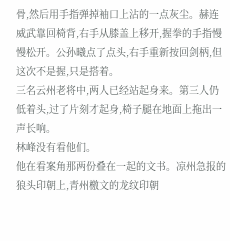骨,然后用手指弹掉袖口上沾的一点灰尘。赫连威武靠回椅背,右手从膝盖上移开,握拳的手指慢慢松开。公孙曦点了点头,右手重新按回剑柄,但这次不是握,只是搭着。
三名云州老将中,两人已经站起身来。第三人仍低着头,过了片刻才起身,椅子腿在地面上拖出一声长响。
林峰没有看他们。
他在看案角那两份叠在一起的文书。凉州急报的狼头印朝上,青州檄文的龙纹印朝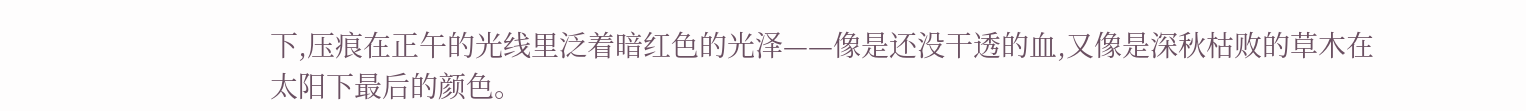下,压痕在正午的光线里泛着暗红色的光泽——像是还没干透的血,又像是深秋枯败的草木在太阳下最后的颜色。